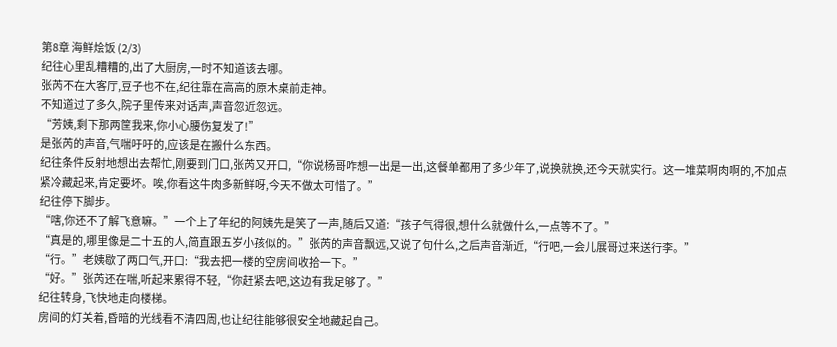第8章 海鲜烩饭 (2/3)
纪往心里乱糟糟的,出了大厨房,一时不知道该去哪。
张芮不在大客厅,豆子也不在,纪往靠在高高的原木桌前走神。
不知道过了多久,院子里传来对话声,声音忽近忽远。
“芳姨,剩下那两筐我来,你小心腰伤复发了!”
是张芮的声音,气喘吁吁的,应该是在搬什么东西。
纪往条件反射地想出去帮忙,刚要到门口,张芮又开口,“你说杨哥咋想一出是一出,这餐单都用了多少年了,说换就换,还今天就实行。这一堆菜啊肉啊的,不加点紧冷藏起来,肯定要坏。唉,你看这牛肉多新鲜呀,今天不做太可惜了。”
纪往停下脚步。
“嗐,你还不了解飞意嘛。”一个上了年纪的阿姨先是笑了一声,随后又道:“孩子气得很,想什么就做什么,一点等不了。”
“真是的,哪里像是二十五的人,简直跟五岁小孩似的。”张芮的声音飘远,又说了句什么,之后声音渐近,“行吧,一会儿展哥过来送行李。”
“行。”老姨歇了两口气,开口:“我去把一楼的空房间收拾一下。”
“好。”张芮还在喘,听起来累得不轻,“你赶紧去吧,这边有我足够了。”
纪往转身,飞快地走向楼梯。
房间的灯关着,昏暗的光线看不清四周,也让纪往能够很安全地藏起自己。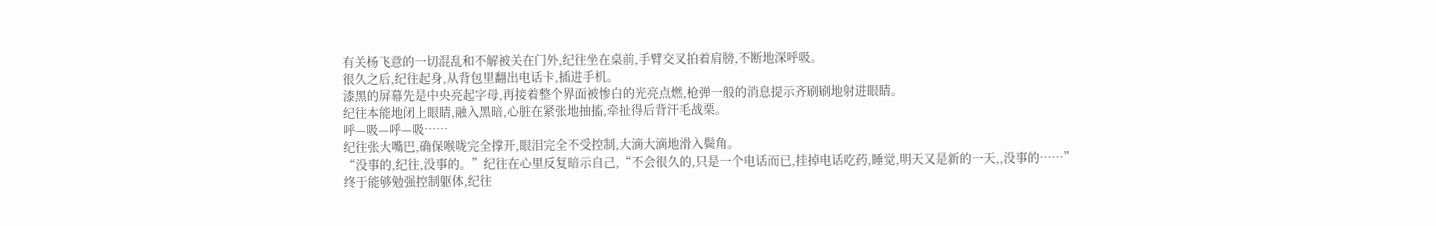有关杨飞意的一切混乱和不解被关在门外,纪往坐在桌前,手臂交叉拍着肩膀,不断地深呼吸。
很久之后,纪往起身,从背包里翻出电话卡,插进手机。
漆黑的屏幕先是中央亮起字母,再接着整个界面被惨白的光亮点燃,枪弹一般的消息提示齐刷刷地射进眼睛。
纪往本能地闭上眼睛,融入黑暗,心脏在紧张地抽搐,牵扯得后背汗毛战栗。
呼—吸—呼—吸……
纪往张大嘴巴,确保喉咙完全撑开,眼泪完全不受控制,大滴大滴地滑入鬓角。
“没事的,纪往,没事的。”纪往在心里反复暗示自己,“不会很久的,只是一个电话而已,挂掉电话吃药,睡觉,明天又是新的一天,,没事的……”
终于能够勉强控制躯体,纪往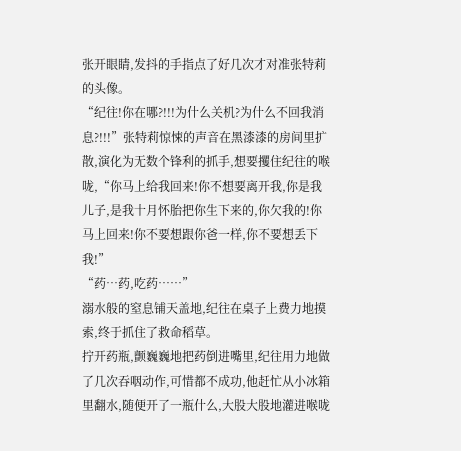张开眼睛,发抖的手指点了好几次才对准张特莉的头像。
“纪往!你在哪?!!!为什么关机?为什么不回我消息?!!!”张特莉惊悚的声音在黑漆漆的房间里扩散,演化为无数个锋利的抓手,想要攫住纪往的喉咙,“你马上给我回来!你不想要离开我,你是我儿子,是我十月怀胎把你生下来的,你欠我的!你马上回来!你不要想跟你爸一样,你不要想丢下我!”
“药…药,吃药……”
溺水般的窒息铺天盖地,纪往在桌子上费力地摸索,终于抓住了救命稻草。
拧开药瓶,颤巍巍地把药倒进嘴里,纪往用力地做了几次吞咽动作,可惜都不成功,他赶忙从小冰箱里翻水,随便开了一瓶什么,大股大股地灌进喉咙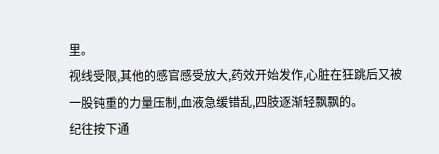里。
视线受限,其他的感官感受放大,药效开始发作,心脏在狂跳后又被一股钝重的力量压制,血液急缓错乱,四肢逐渐轻飘飘的。
纪往按下通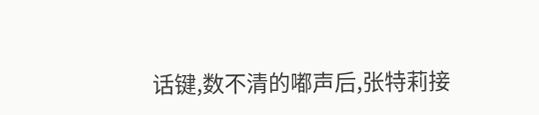话键,数不清的嘟声后,张特莉接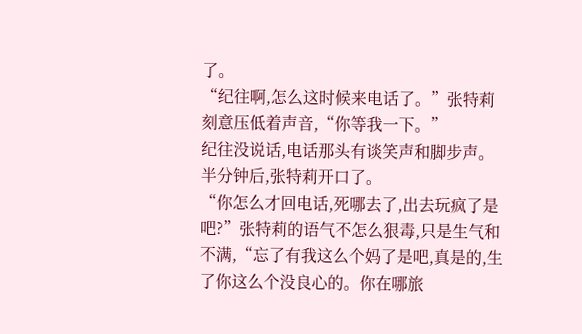了。
“纪往啊,怎么这时候来电话了。”张特莉刻意压低着声音,“你等我一下。”
纪往没说话,电话那头有谈笑声和脚步声。
半分钟后,张特莉开口了。
“你怎么才回电话,死哪去了,出去玩疯了是吧?”张特莉的语气不怎么狠毒,只是生气和不满,“忘了有我这么个妈了是吧,真是的,生了你这么个没良心的。你在哪旅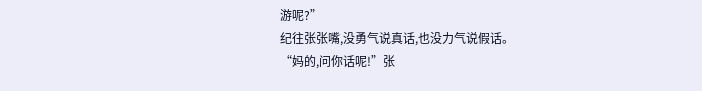游呢?”
纪往张张嘴,没勇气说真话,也没力气说假话。
“妈的,问你话呢!”张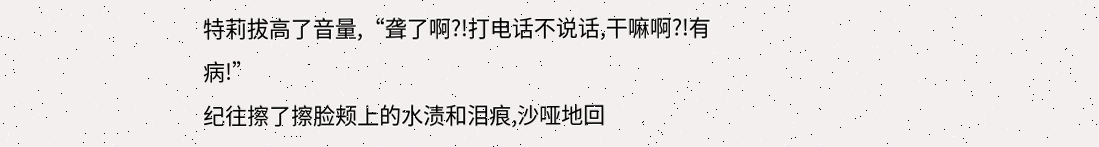特莉拔高了音量,“聋了啊?!打电话不说话,干嘛啊?!有病!”
纪往擦了擦脸颊上的水渍和泪痕,沙哑地回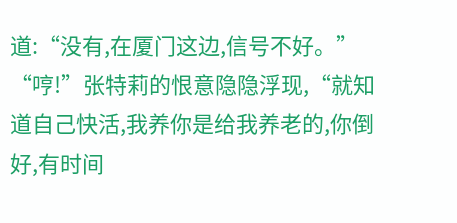道:“没有,在厦门这边,信号不好。”
“哼!”张特莉的恨意隐隐浮现,“就知道自己快活,我养你是给我养老的,你倒好,有时间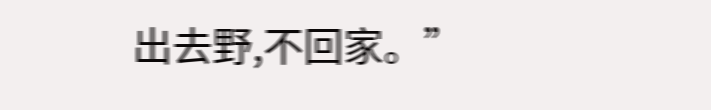出去野,不回家。”